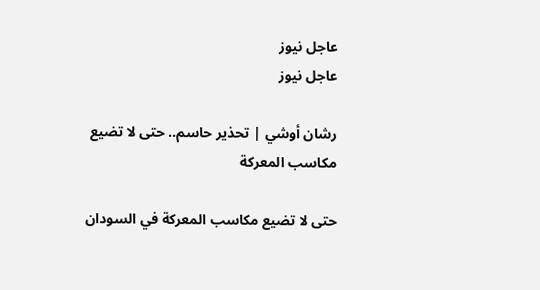عاجل نيوز
عاجل نيوز

رشان أوشي | تحذير حاسم.. حتى لا تضيع مكاسب المعركة

حتى لا تضيع مكاسب المعركة في السودان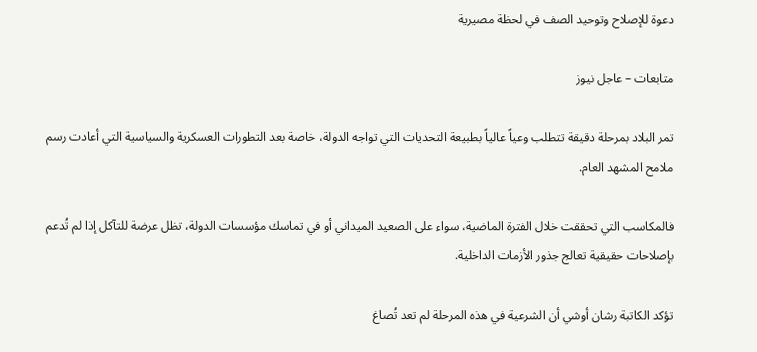دعوة للإصلاح وتوحيد الصف في لحظة مصيرية

متابعات – عاجل نيوز

تمر البلاد بمرحلة دقيقة تتطلب وعياً عالياً بطبيعة التحديات التي تواجه الدولة، خاصة بعد التطورات العسكرية والسياسية التي أعادت رسم ملامح المشهد العام.

فالمكاسب التي تحققت خلال الفترة الماضية، سواء على الصعيد الميداني أو في تماسك مؤسسات الدولة، تظل عرضة للتآكل إذا لم تُدعم بإصلاحات حقيقية تعالج جذور الأزمات الداخلية.

تؤكد الكاتبة رشان أوشي أن الشرعية في هذه المرحلة لم تعد تُصاغ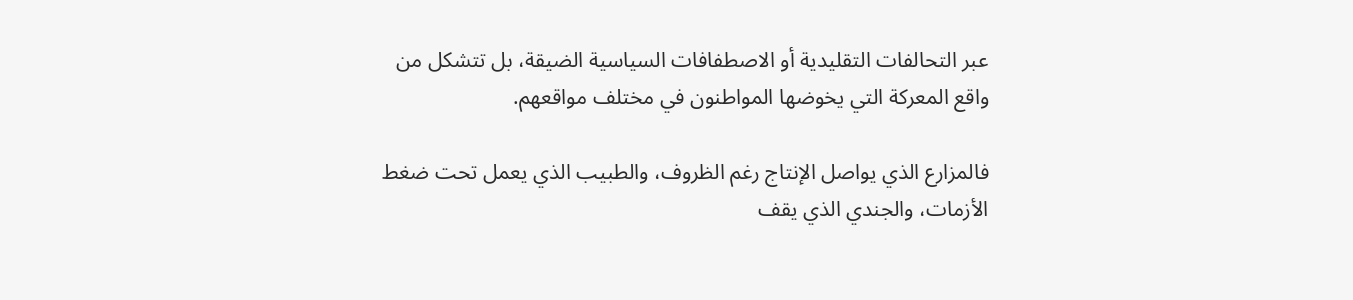عبر التحالفات التقليدية أو الاصطفافات السياسية الضيقة، بل تتشكل من واقع المعركة التي يخوضها المواطنون في مختلف مواقعهم.

فالمزارع الذي يواصل الإنتاج رغم الظروف، والطبيب الذي يعمل تحت ضغط الأزمات، والجندي الذي يقف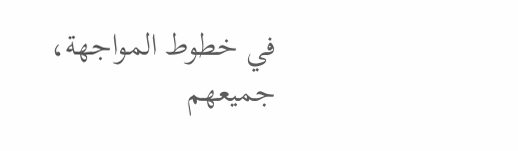في خطوط المواجهة، جميعهم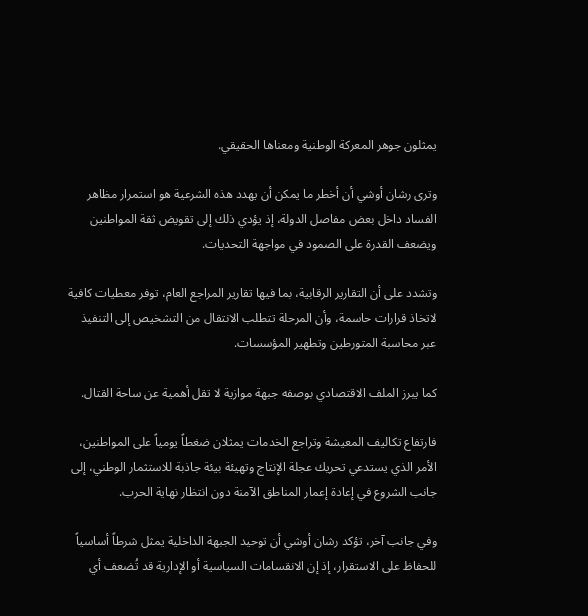يمثلون جوهر المعركة الوطنية ومعناها الحقيقي.

وترى رشان أوشي أن أخطر ما يمكن أن يهدد هذه الشرعية هو استمرار مظاهر الفساد داخل بعض مفاصل الدولة، إذ يؤدي ذلك إلى تقويض ثقة المواطنين ويضعف القدرة على الصمود في مواجهة التحديات.

وتشدد على أن التقارير الرقابية، بما فيها تقارير المراجع العام، توفر معطيات كافية لاتخاذ قرارات حاسمة، وأن المرحلة تتطلب الانتقال من التشخيص إلى التنفيذ عبر محاسبة المتورطين وتطهير المؤسسات.

كما يبرز الملف الاقتصادي بوصفه جبهة موازية لا تقل أهمية عن ساحة القتال.

فارتفاع تكاليف المعيشة وتراجع الخدمات يمثلان ضغطاً يومياً على المواطنين، الأمر الذي يستدعي تحريك عجلة الإنتاج وتهيئة بيئة جاذبة للاستثمار الوطني، إلى جانب الشروع في إعادة إعمار المناطق الآمنة دون انتظار نهاية الحرب.

وفي جانب آخر، تؤكد رشان أوشي أن توحيد الجبهة الداخلية يمثل شرطاً أساسياً للحفاظ على الاستقرار، إذ إن الانقسامات السياسية أو الإدارية قد تُضعف أي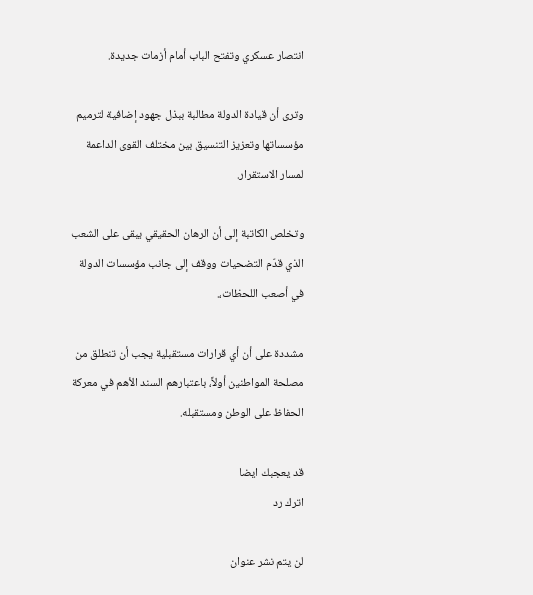انتصار عسكري وتفتح الباب أمام أزمات جديدة.

وترى أن قيادة الدولة مطالبة ببذل جهود إضافية لترميم مؤسساتها وتعزيز التنسيق بين مختلف القوى الداعمة لمسار الاستقرار.

وتخلص الكاتبة إلى أن الرهان الحقيقي يبقى على الشعب الذي قدّم التضحيات ووقف إلى جانب مؤسسات الدولة في أصعب اللحظات،.

مشددة على أن أي قرارات مستقبلية يجب أن تنطلق من مصلحة المواطنين أولاً، باعتبارهم السند الأهم في معركة الحفاظ على الوطن ومستقبله.

قد يعجبك ايضا
اترك رد

لن يتم نشر عنوان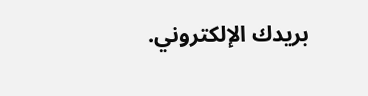بريدك الإلكتروني.